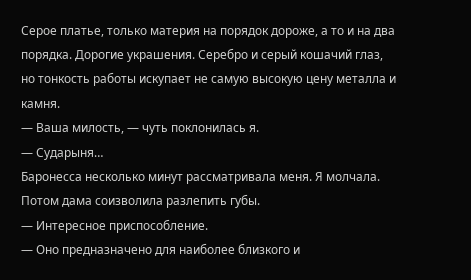Серое платье, только материя на порядок дороже, а то и на два порядка. Дорогие украшения. Серебро и серый кошачий глаз, но тонкость работы искупает не самую высокую цену металла и камня.
— Ваша милость, — чуть поклонилась я.
— Сударыня…
Баронесса несколько минут рассматривала меня. Я молчала. Потом дама соизволила разлепить губы.
— Интересное приспособление.
— Оно предназначено для наиболее близкого и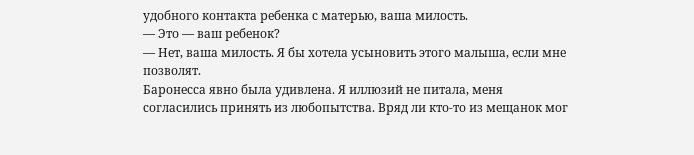удобного контакта ребенка с матерью, ваша милость.
— Это — ваш ребенок?
— Нет, ваша милость. Я бы хотела усыновить этого малыша, если мне позволят.
Баронесса явно была удивлена. Я иллюзий не питала, меня согласились принять из любопытства. Вряд ли кто-то из мещанок мог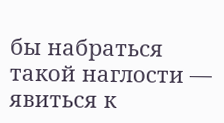бы набраться такой наглости — явиться к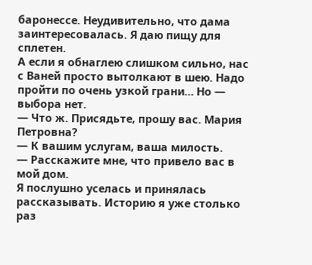баронессе. Неудивительно, что дама заинтересовалась. Я даю пищу для сплетен.
А если я обнаглею слишком сильно, нас с Ваней просто вытолкают в шею. Надо пройти по очень узкой грани… Но — выбора нет.
— Что ж. Присядьте, прошу вас. Мария Петровна?
— К вашим услугам, ваша милость.
— Расскажите мне, что привело вас в мой дом.
Я послушно уселась и принялась рассказывать. Историю я уже столько раз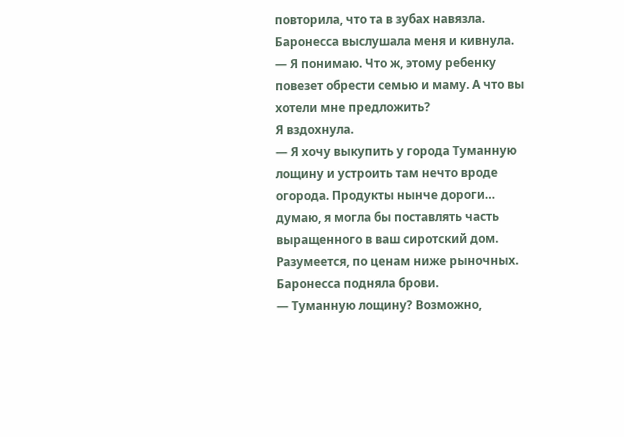повторила, что та в зубах навязла.
Баронесса выслушала меня и кивнула.
— Я понимаю. Что ж, этому ребенку повезет обрести семью и маму. А что вы хотели мне предложить?
Я вздохнула.
— Я хочу выкупить у города Туманную лощину и устроить там нечто вроде огорода. Продукты нынче дороги… думаю, я могла бы поставлять часть выращенного в ваш сиротский дом. Разумеется, по ценам ниже рыночных.
Баронесса подняла брови.
— Туманную лощину? Возможно,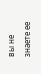вы не знаете ее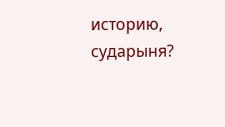историю, сударыня?